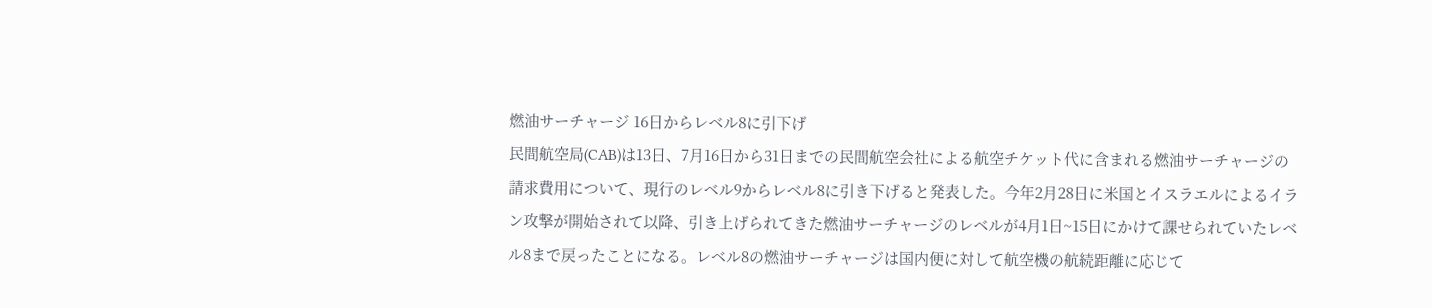燃油サーチャージ 16日からレベル8に引下げ
民間航空局(CAB)は13日、7月16日から31日までの民間航空会社による航空チケット代に含まれる燃油サーチャージの請求費用について、現行のレベル9からレベル8に引き下げると発表した。今年2月28日に米国とイスラエルによるイラン攻撃が開始されて以降、引き上げられてきた燃油サーチャージのレベルが4月1日~15日にかけて課せられていたレベル8まで戻ったことになる。レベル8の燃油サーチャージは国内便に対して航空機の航続距離に応じて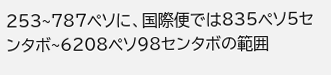253~787ペソに、国際便では835ペソ5センタボ~6208ペソ98センタボの範囲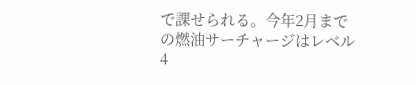で課せられる。今年2月までの燃油サーチャージはレベル4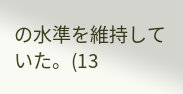の水準を維持していた。(13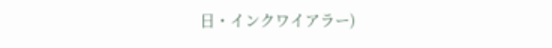日・インクワイアラー)